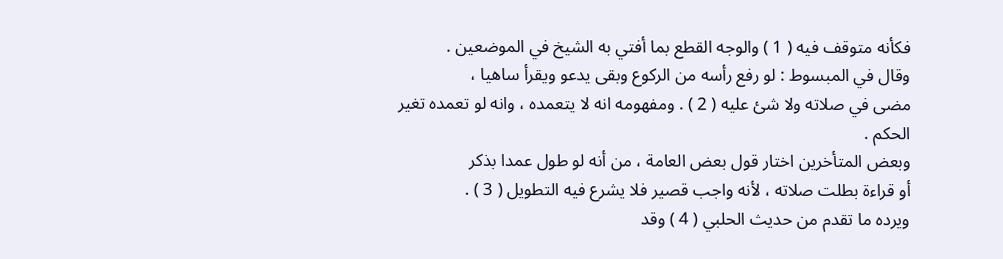فكأنه متوقف فيه ( 1 ) والوجه القطع بما أفتي به الشيخ في الموضعين .
وقال في المبسوط : لو رفع رأسه من الركوع وبقى يدعو ويقرأ ساهيا ،
مضى في صلاته ولا شئ عليه ( 2 ) . ومفهومه انه لا يتعمده ، وانه لو تعمده تغير
الحكم .
وبعض المتأخرين اختار قول بعض العامة ، من أنه لو طول عمدا بذكر
أو قراءة بطلت صلاته ، لأنه واجب قصير فلا يشرع فيه التطويل ( 3 ) .
ويرده ما تقدم من حديث الحلبي ( 4 ) وقد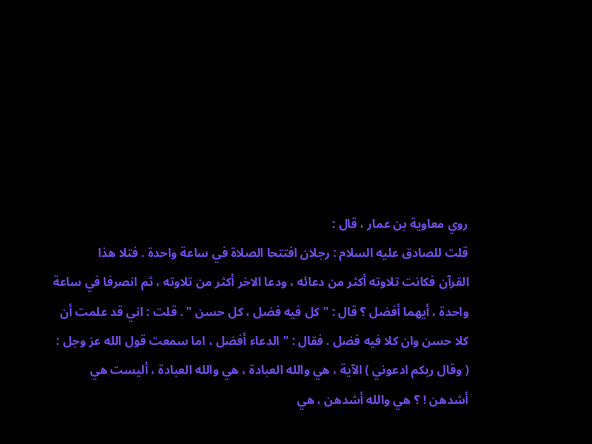روي معاوية بن عمار ، قال :
قلت للصادق عليه السلام : رجلان افتتحا الصلاة في ساعة واحدة . فتلا هذا
القرآن فكانت تلاوته أكثر من دعائه ، ودعا الاخر أكثر من تلاوته ، ثم انصرفا في ساعة
واحدة ، أيهما أفضل ؟ قال : " كل فيه فضل ، كل حسن " . قلت : اني قد علمت أن
كلا حسن وان كلا فيه فضل . فقال : " الدعاء أفضل ، اما سمعت قول الله عز وجل :
( وقال ربكم ادعوني ) الآية ، هي والله العبادة ، هي والله العبادة ، أليست هي
أشدهن ! ؟ هي والله أشدهن ، هي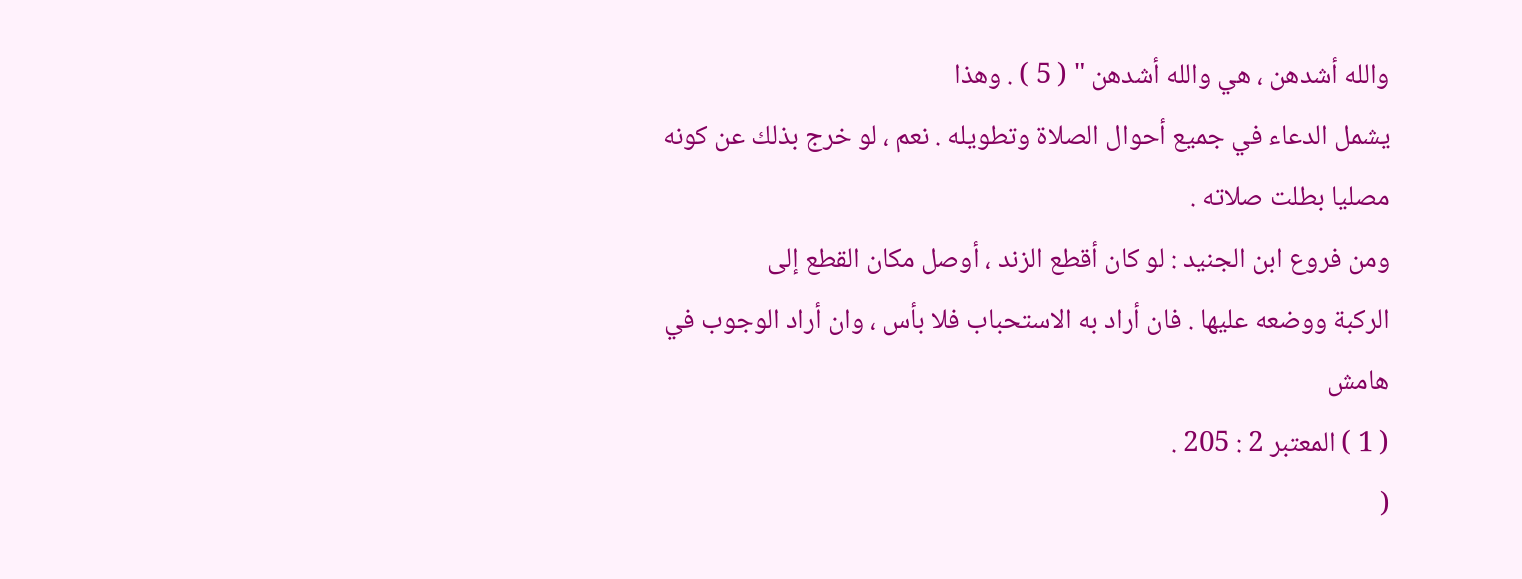والله أشدهن ، هي والله أشدهن " ( 5 ) . وهذا
يشمل الدعاء في جميع أحوال الصلاة وتطويله . نعم ، لو خرج بذلك عن كونه
مصليا بطلت صلاته .
ومن فروع ابن الجنيد : لو كان أقطع الزند ، أوصل مكان القطع إلى
الركبة ووضعه عليها . فان أراد به الاستحباب فلا بأس ، وان أراد الوجوب في
هامش
( 1 ) المعتبر 2 : 205 .
(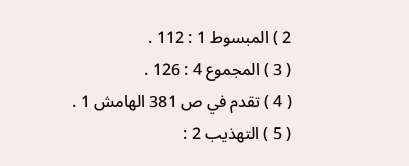2 ) المبسوط 1 : 112 .
( 3 ) المجموع 4 : 126 .
( 4 ) تقدم في ص 381 الهامش 1 .
( 5 ) التهذيب 2 :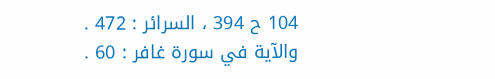104 ح 394 ، السرائر : 472 .
والآية في سورة غافر : 60 .